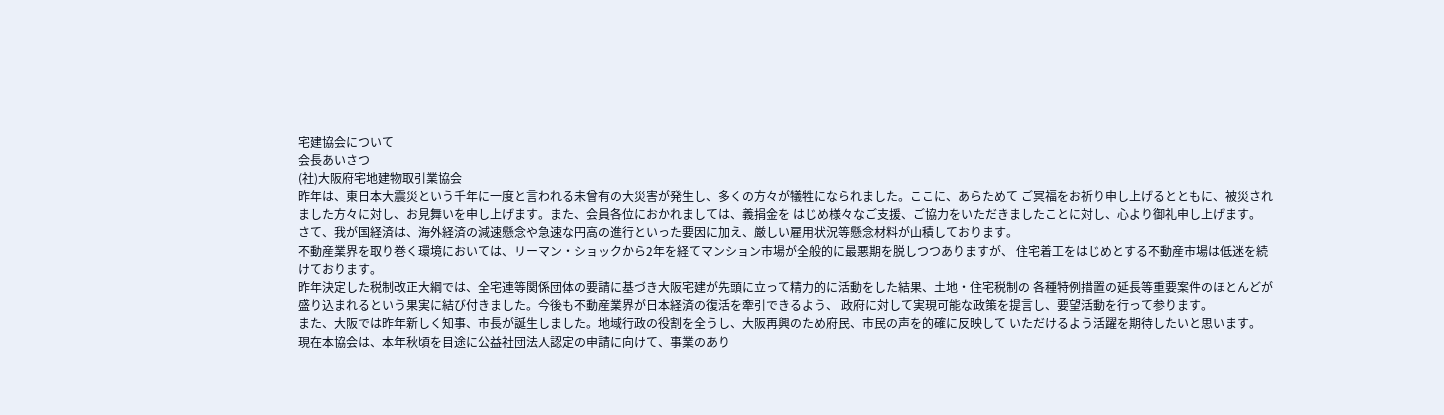宅建協会について
会長あいさつ
(社)大阪府宅地建物取引業協会
昨年は、東日本大震災という千年に一度と言われる未曾有の大災害が発生し、多くの方々が犠牲になられました。ここに、あらためて ご冥福をお祈り申し上げるとともに、被災されました方々に対し、お見舞いを申し上げます。また、会員各位におかれましては、義捐金を はじめ様々なご支援、ご協力をいただきましたことに対し、心より御礼申し上げます。
さて、我が国経済は、海外経済の減速懸念や急速な円高の進行といった要因に加え、厳しい雇用状況等懸念材料が山積しております。
不動産業界を取り巻く環境においては、リーマン・ショックから2年を経てマンション市場が全般的に最悪期を脱しつつありますが、 住宅着工をはじめとする不動産市場は低迷を続けております。
昨年決定した税制改正大綱では、全宅連等関係団体の要請に基づき大阪宅建が先頭に立って精力的に活動をした結果、土地・住宅税制の 各種特例措置の延長等重要案件のほとんどが盛り込まれるという果実に結び付きました。今後も不動産業界が日本経済の復活を牽引できるよう、 政府に対して実現可能な政策を提言し、要望活動を行って参ります。
また、大阪では昨年新しく知事、市長が誕生しました。地域行政の役割を全うし、大阪再興のため府民、市民の声を的確に反映して いただけるよう活躍を期待したいと思います。
現在本協会は、本年秋頃を目途に公益社団法人認定の申請に向けて、事業のあり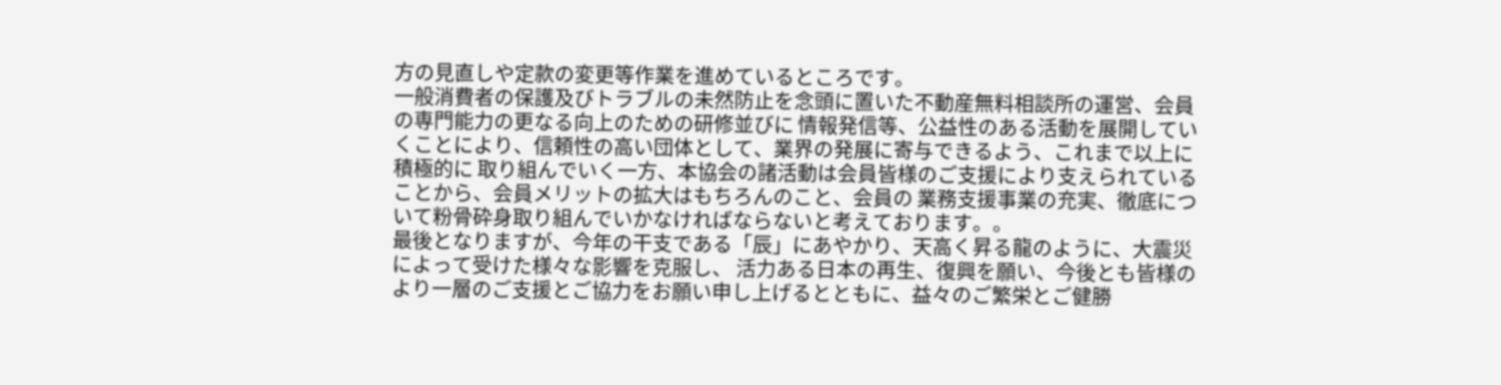方の見直しや定款の変更等作業を進めているところです。
一般消費者の保護及びトラブルの未然防止を念頭に置いた不動産無料相談所の運営、会員の専門能力の更なる向上のための研修並びに 情報発信等、公益性のある活動を展開していくことにより、信頼性の高い団体として、業界の発展に寄与できるよう、これまで以上に積極的に 取り組んでいく一方、本協会の諸活動は会員皆様のご支援により支えられていることから、会員メリットの拡大はもちろんのこと、会員の 業務支援事業の充実、徹底について粉骨砕身取り組んでいかなければならないと考えております。。
最後となりますが、今年の干支である「辰」にあやかり、天高く昇る龍のように、大震災によって受けた様々な影響を克服し、 活力ある日本の再生、復興を願い、今後とも皆様のより一層のご支援とご協力をお願い申し上げるとともに、益々のご繁栄とご健勝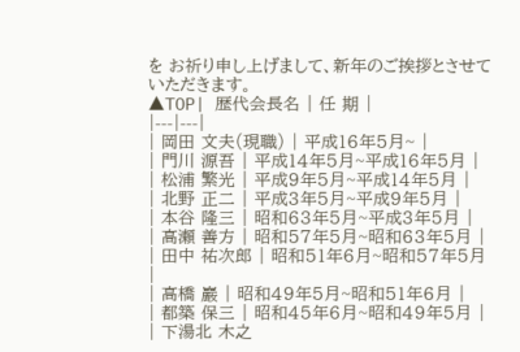を お祈り申し上げまして、新年のご挨拶とさせていただきます。
▲TOP| 歴代会長名 | 任 期 |
|---|---|
| 岡田 文夫(現職) | 平成16年5月~ |
| 門川 源吾 | 平成14年5月~平成16年5月 |
| 松浦 繁光 | 平成9年5月~平成14年5月 |
| 北野 正二 | 平成3年5月~平成9年5月 |
| 本谷 隆三 | 昭和63年5月~平成3年5月 |
| 高瀬 善方 | 昭和57年5月~昭和63年5月 |
| 田中 祐次郎 | 昭和51年6月~昭和57年5月 |
| 高橋 巖 | 昭和49年5月~昭和51年6月 |
| 都築 保三 | 昭和45年6月~昭和49年5月 |
| 下湯北 木之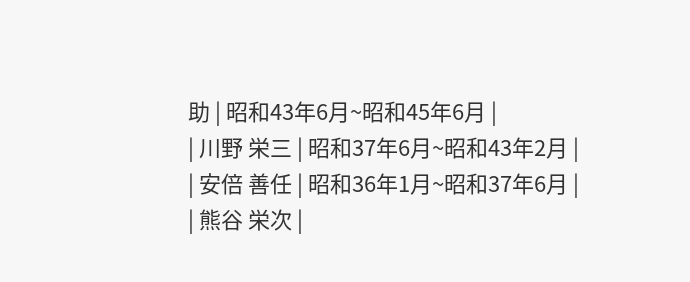助 | 昭和43年6月~昭和45年6月 |
| 川野 栄三 | 昭和37年6月~昭和43年2月 |
| 安倍 善任 | 昭和36年1月~昭和37年6月 |
| 熊谷 栄次 |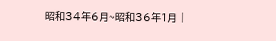昭和34年6月~昭和36年1月 |